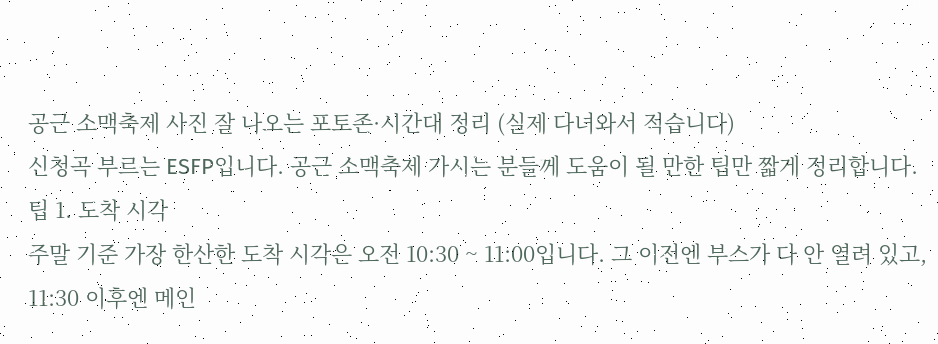공근 소맥축제 사진 잘 나오는 포토존·시간대 정리 (실제 다녀와서 적습니다)
신청곡 부르는 ESFP입니다. 공근 소맥축제 가시는 분들께 도움이 될 만한 팁만 짧게 정리합니다.
팁 1. 도착 시각
주말 기준 가장 한산한 도착 시각은 오전 10:30 ~ 11:00입니다. 그 이전엔 부스가 다 안 열려 있고, 11:30 이후엔 메인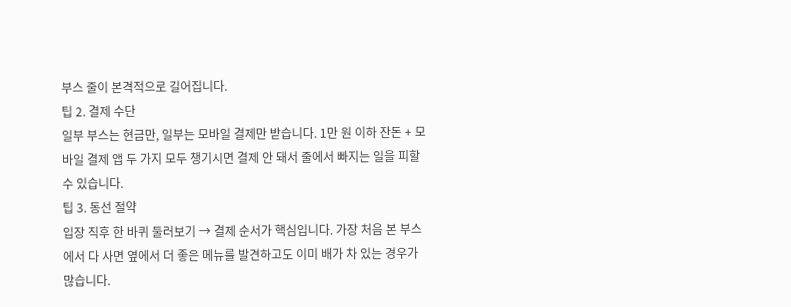부스 줄이 본격적으로 길어집니다.
팁 2. 결제 수단
일부 부스는 현금만, 일부는 모바일 결제만 받습니다. 1만 원 이하 잔돈 + 모바일 결제 앱 두 가지 모두 챙기시면 결제 안 돼서 줄에서 빠지는 일을 피할 수 있습니다.
팁 3. 동선 절약
입장 직후 한 바퀴 둘러보기 → 결제 순서가 핵심입니다. 가장 처음 본 부스에서 다 사면 옆에서 더 좋은 메뉴를 발견하고도 이미 배가 차 있는 경우가 많습니다.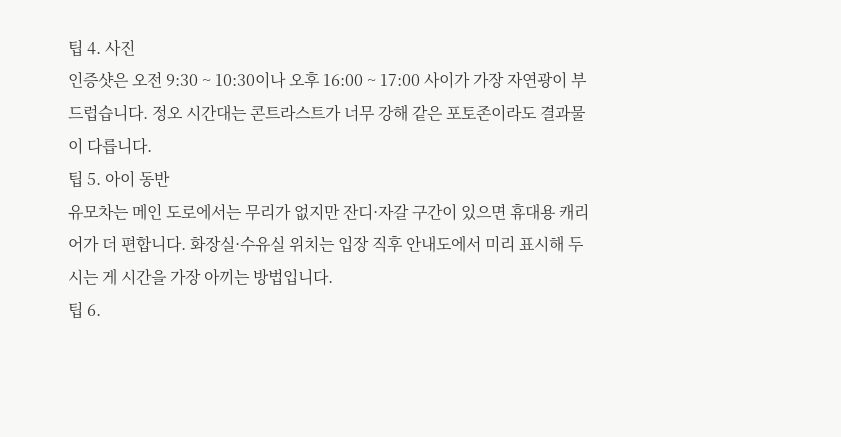팁 4. 사진
인증샷은 오전 9:30 ~ 10:30이나 오후 16:00 ~ 17:00 사이가 가장 자연광이 부드럽습니다. 정오 시간대는 콘트라스트가 너무 강해 같은 포토존이라도 결과물이 다릅니다.
팁 5. 아이 동반
유모차는 메인 도로에서는 무리가 없지만 잔디·자갈 구간이 있으면 휴대용 캐리어가 더 편합니다. 화장실·수유실 위치는 입장 직후 안내도에서 미리 표시해 두시는 게 시간을 가장 아끼는 방법입니다.
팁 6.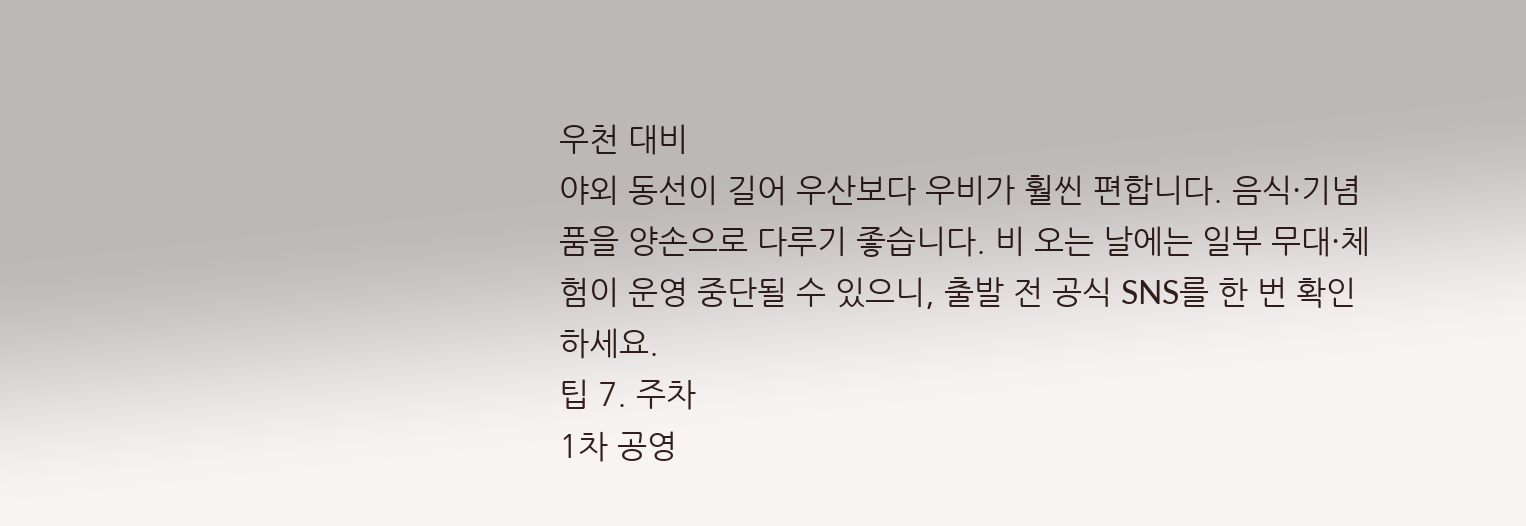우천 대비
야외 동선이 길어 우산보다 우비가 훨씬 편합니다. 음식·기념품을 양손으로 다루기 좋습니다. 비 오는 날에는 일부 무대·체험이 운영 중단될 수 있으니, 출발 전 공식 SNS를 한 번 확인하세요.
팁 7. 주차
1차 공영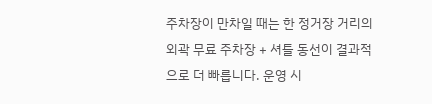주차장이 만차일 때는 한 정거장 거리의 외곽 무료 주차장 + 셔틀 동선이 결과적으로 더 빠릅니다. 운영 시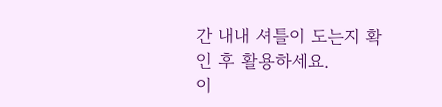간 내내 셔틀이 도는지 확인 후 활용하세요.
이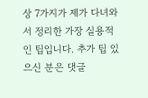상 7가지가 제가 다녀와서 정리한 가장 실용적인 팁입니다. 추가 팁 있으신 분은 댓글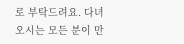로 부탁드려요. 다녀오시는 모든 분이 만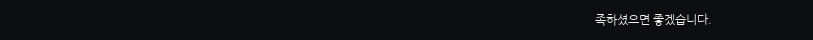족하셨으면 좋겠습니다.